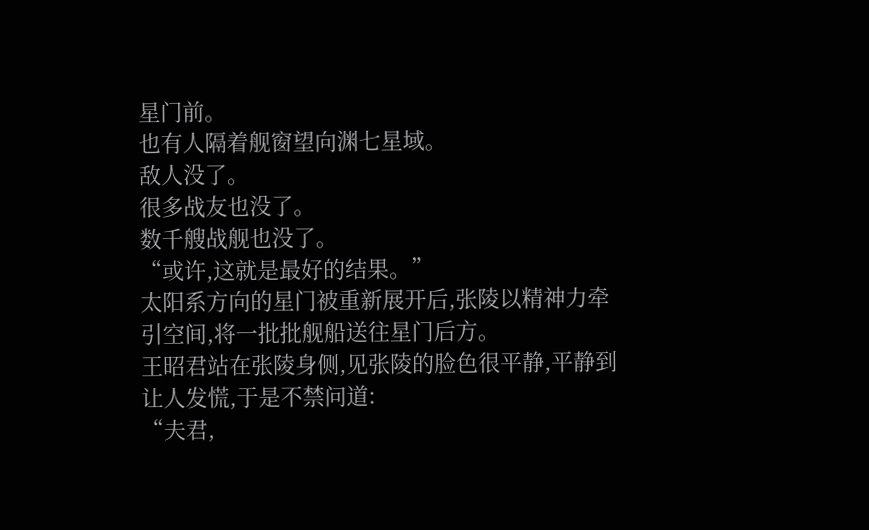星门前。
也有人隔着舰窗望向渊七星域。
敌人没了。
很多战友也没了。
数千艘战舰也没了。
“或许,这就是最好的结果。”
太阳系方向的星门被重新展开后,张陵以精神力牵引空间,将一批批舰船送往星门后方。
王昭君站在张陵身侧,见张陵的脸色很平静,平静到让人发慌,于是不禁问道:
“夫君,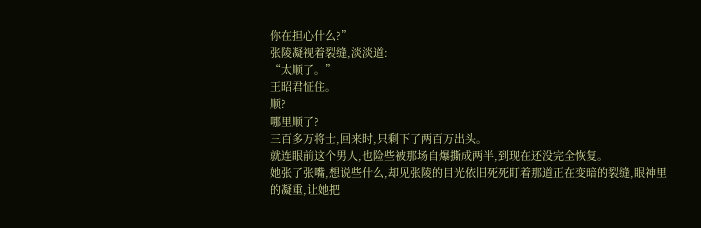你在担心什么?”
张陵凝视着裂缝,淡淡道:
“太顺了。”
王昭君怔住。
顺?
哪里顺了?
三百多万将士,回来时,只剩下了两百万出头。
就连眼前这个男人,也险些被那场自爆撕成两半,到现在还没完全恢复。
她张了张嘴,想说些什么,却见张陵的目光依旧死死盯着那道正在变暗的裂缝,眼神里的凝重,让她把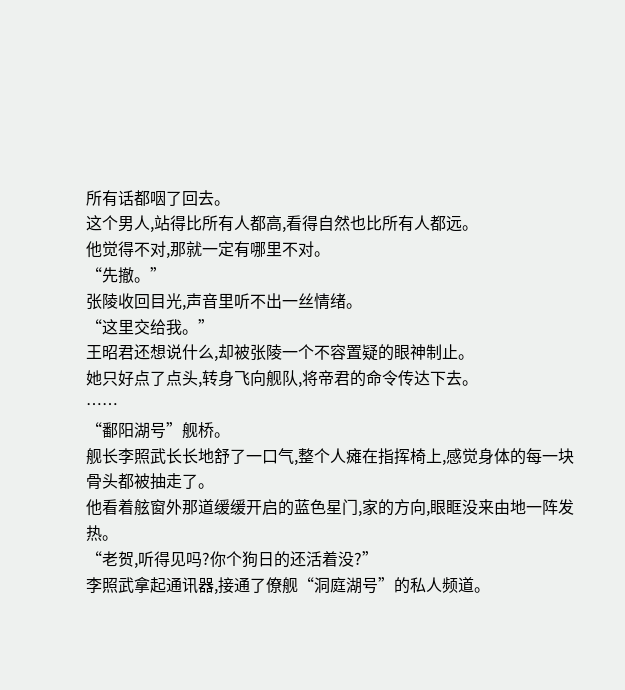所有话都咽了回去。
这个男人,站得比所有人都高,看得自然也比所有人都远。
他觉得不对,那就一定有哪里不对。
“先撤。”
张陵收回目光,声音里听不出一丝情绪。
“这里交给我。”
王昭君还想说什么,却被张陵一个不容置疑的眼神制止。
她只好点了点头,转身飞向舰队,将帝君的命令传达下去。
……
“鄱阳湖号”舰桥。
舰长李照武长长地舒了一口气,整个人瘫在指挥椅上,感觉身体的每一块骨头都被抽走了。
他看着舷窗外那道缓缓开启的蓝色星门,家的方向,眼眶没来由地一阵发热。
“老贺,听得见吗?你个狗日的还活着没?”
李照武拿起通讯器,接通了僚舰“洞庭湖号”的私人频道。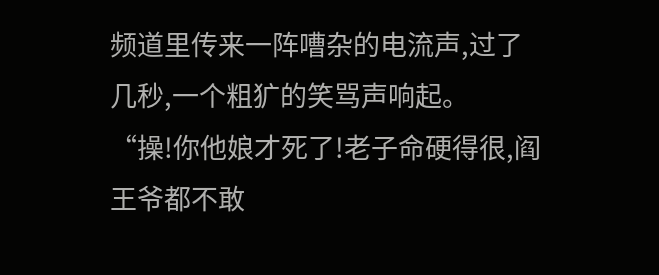频道里传来一阵嘈杂的电流声,过了几秒,一个粗犷的笑骂声响起。
“操!你他娘才死了!老子命硬得很,阎王爷都不敢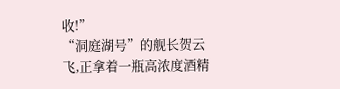收!”
“洞庭湖号”的舰长贺云飞,正拿着一瓶高浓度酒精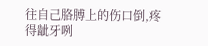往自己胳膊上的伤口倒,疼得龇牙咧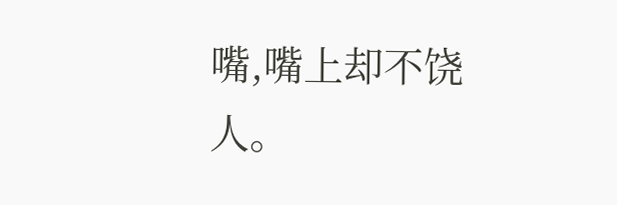嘴,嘴上却不饶人。